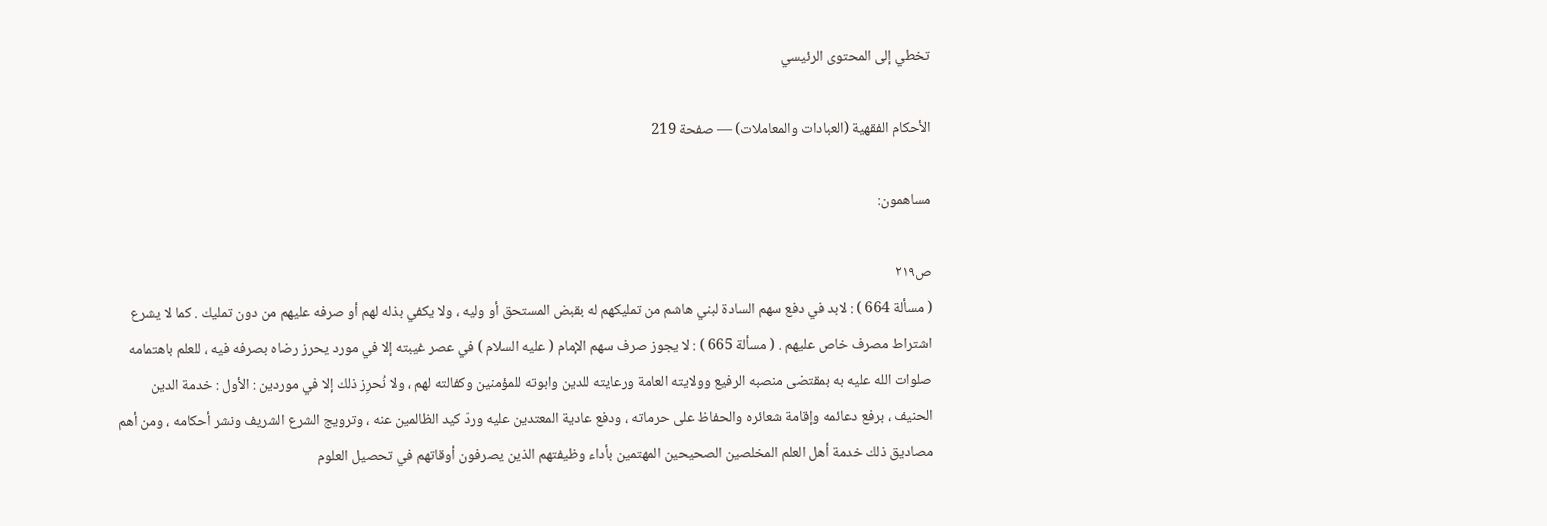تخطي إلى المحتوى الرئيسي

الأحكام الفقهية (العبادات والمعاملات) — صفحة 219

مساهمون:

ص٢١٩
( مسألة 664 ) : لابد في دفع سهم السادة لبني هاشم من تمليكهم له بقبض المستحق أو وليه ، ولا يكفي بذله لهم أو صرفه عليهم من دون تمليك . كما لا يشرع اشتراط مصرف خاص عليهم . ( مسألة 665 ) : لا يجوز صرف سهم الإمام ( عليه السلام ) في عصر غيبته إلا في مورد يحرز رضاه بصرفه فيه ، للعلم باهتمامه صلوات الله عليه به بمقتضى منصبه الرفيع وولايته العامة ورعايته للدين وابوته للمؤمنين وكفالته لهم ، ولا نُحرِز ذلك إلا في موردين : الأول : خدمة الدين الحنيف ، برفع دعائمه وإقامة شعائره والحفاظ على حرماته ، ودفع عادية المعتدين عليه وردّ كيد الظالمين عنه ، وترويج الشرع الشريف ونشر أحكامه ، ومن أهم مصاديق ذلك خدمة أهل العلم المخلصين الصحيحين المهتمين بأداء وظيفتهم الذين يصرفون أوقاتهم في تحصيل العلوم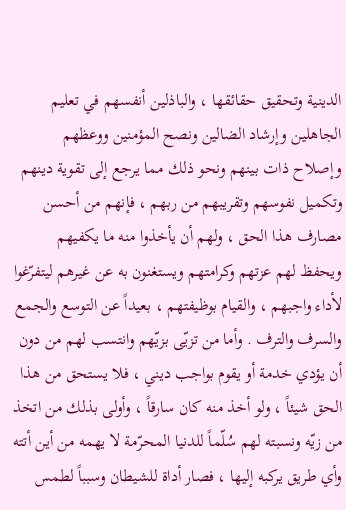الدينية وتحقيق حقائقها ، والباذلين أنفسهم في تعليم الجاهلين وإرشاد الضالين ونصح المؤمنين ووعظهم وإصلاح ذات بينهم ونحو ذلك مما يرجع إلى تقوية دينهم وتكميل نفوسهم وتقريبهم من ربهم ، فإنهم من أحسن مصارف هذا الحق ، ولهم أن يأخذوا منه ما يكفيهم ويحفظ لهم عزتهم وكرامتهم ويستغنون به عن غيرهم ليتفرّغوا لأداء واجبهم ، والقيام بوظيفتهم ، بعيداً عن التوسع والجمع والسرف والترف . وأما من تزيّى بزيّهم وانتسب لهم من دون أن يؤدي خدمة أو يقوم بواجب ديني ، فلا يستحق من هذا الحق شيئاً ، ولو أخذ منه كان سارقاً ، وأولى بذلك من اتخذ من زيّه ونسبته لهم سُلّماً للدنيا المحرّمة لا يهمه من أين أتته وأي طريق يركبه إليها ، فصار أداة للشيطان وسبباً لطمس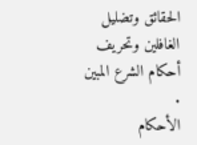الحقائق وتضليل الغافلين وتحريف أحكام الشرع المبين .
الأحكام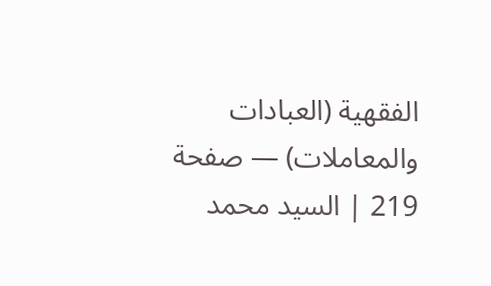الفقهية (العبادات والمعاملات) — صفحة 219 | السيد محمد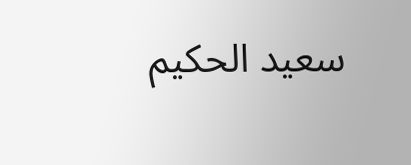سعيد الحكيم